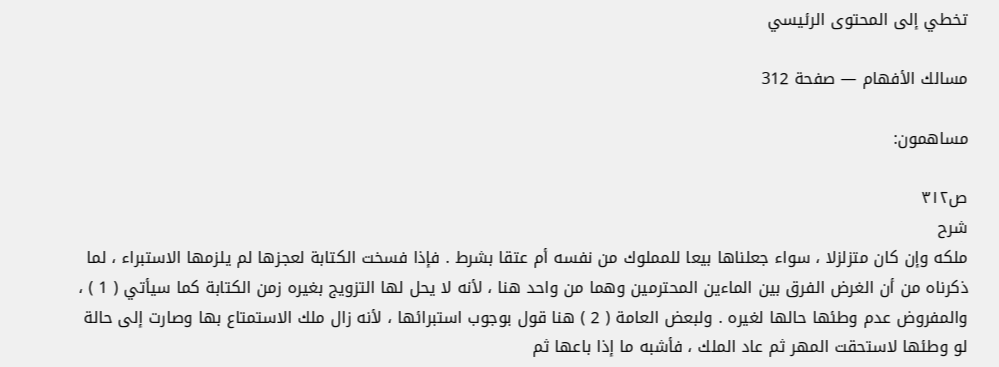تخطي إلى المحتوى الرئيسي

مسالك الأفهام — صفحة 312

مساهمون:

ص٣١٢
شرح
ملكه وإن كان متزلزلا ، سواء جعلناها بيعا للمملوك من نفسه أم عتقا بشرط . فإذا فسخت الكتابة لعجزها لم يلزمها الاستبراء ، لما ذكرناه من أن الغرض الفرق بين الماءين المحترمين وهما من واحد هنا ، لأنه لا يحل لها التزويج بغيره زمن الكتابة كما سيأتي ( 1 ) ، والمفروض عدم وطئها حالها لغيره . ولبعض العامة ( 2 ) هنا قول بوجوب استبرائها ، لأنه زال ملك الاستمتاع بها وصارت إلى حالة لو وطئها لاستحقت المهر ثم عاد الملك ، فأشبه ما إذا باعها ثم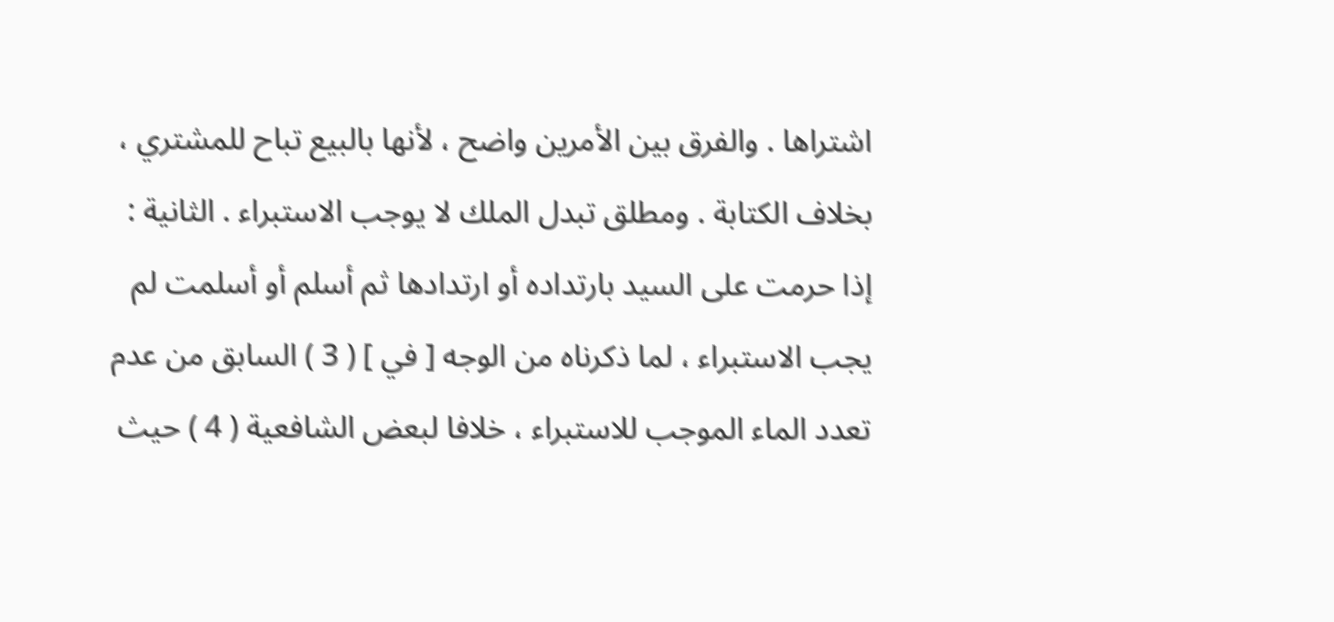اشتراها . والفرق بين الأمرين واضح ، لأنها بالبيع تباح للمشتري ، بخلاف الكتابة . ومطلق تبدل الملك لا يوجب الاستبراء . الثانية : إذا حرمت على السيد بارتداده أو ارتدادها ثم أسلم أو أسلمت لم يجب الاستبراء ، لما ذكرناه من الوجه [ في ] ( 3 ) السابق من عدم تعدد الماء الموجب للاستبراء ، خلافا لبعض الشافعية ( 4 ) حيث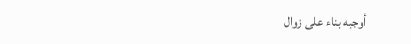أوجبه بناء على زوال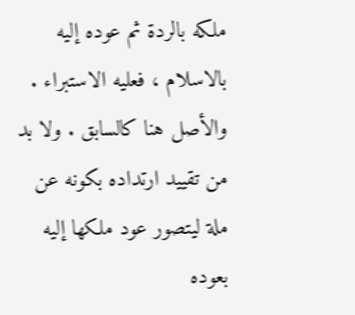ملكه بالردة ثم عوده إليه بالاسلام ، فعليه الاستبراء . والأصل هنا كالسابق . ولا بد من تقييد ارتداده بكونه عن ملة ليتصور عود ملكها إليه بعوده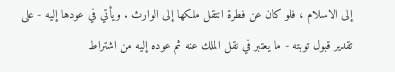إلى الاسلام ، فلو كان عن فطرة انتقل ملكها إلى الوارث . ويأتي في عودها إليه - على تقدير قبول توبته - ما يعتبر في نقل الملك عنه ثم عوده إليه من اشتراط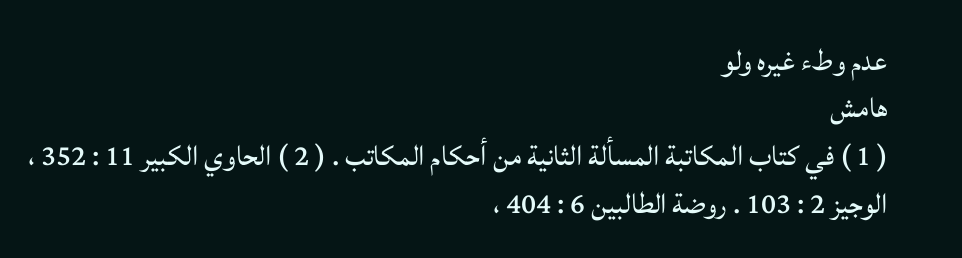عدم وطء غيره ولو
هامش
( 1 ) في كتاب المكاتبة المسألة الثانية من أحكام المكاتب . ( 2 ) الحاوي الكبير 11 : 352 ، الوجيز 2 : 103 . روضة الطالبين 6 : 404 ،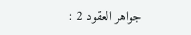جواهر العقود 2 :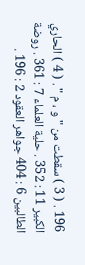196 . ( 3 ) سقطت من " و ، م " . ( 4 ) الحاري الكبير 11 : 352 . حلية العلماء 7 : 361 . روضة الطالبين 6 : 404 جواهر العقود 2 : 196 .